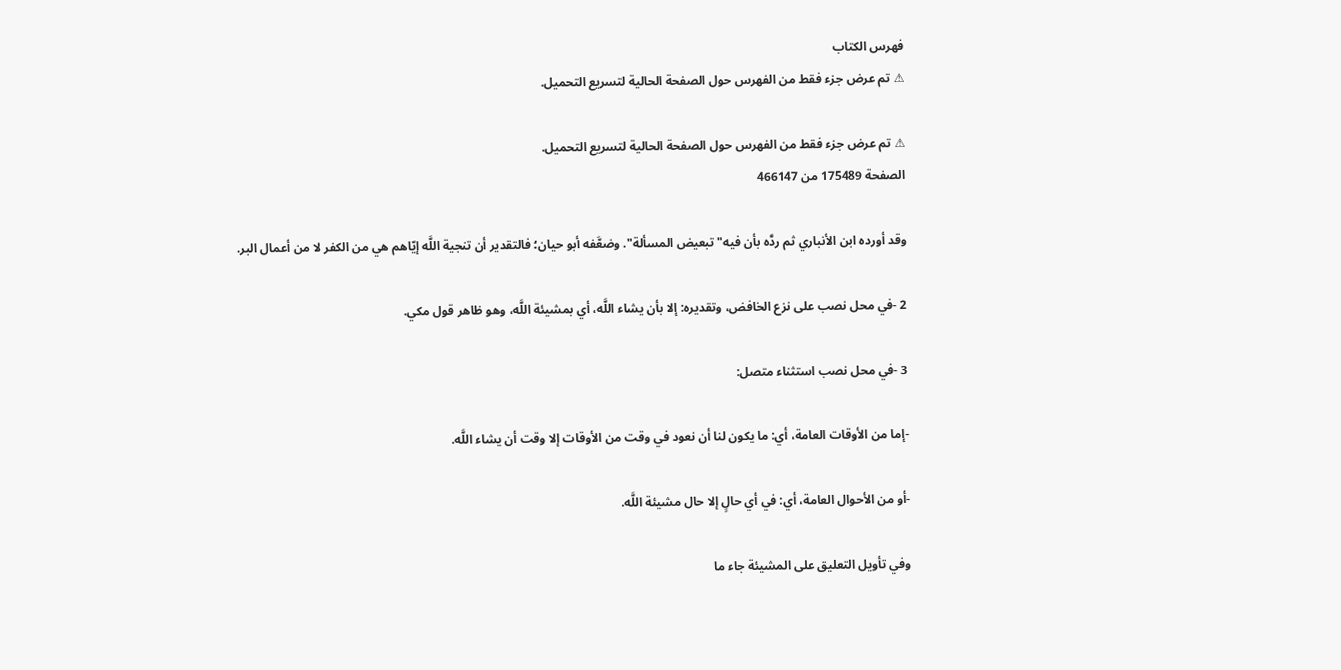فهرس الكتاب
⚠ تم عرض جزء فقط من الفهرس حول الصفحة الحالية لتسريع التحميل.

⚠ تم عرض جزء فقط من الفهرس حول الصفحة الحالية لتسريع التحميل.
الصفحة 175489 من 466147

وقد أورده ابن الأنباري ثم ردَّه بأن فيه"تبعيض المسألة". وضعَّفه أبو حيان؛ فالتقدير أن تنجية اللَّه إيّاهم هي من الكفر لا من أعمال البر.

2 -في محل نصب على نزع الخافض، وتقديره: إلا بأن يشاء اللَّه، أي بمشيئة اللَّه، وهو ظاهر قول مكي.

3 -في محل نصب استثناء متصل:

-إما من الأوقات العامة، أي: ما يكون لنا أن نعود في وقت من الأوقات إلا وقت أن يشاء اللَّه.

-أو من الأحوال العامة، أي: في أي حالٍ إلا حال مشيئة اللَّه.

وفي تأويل التعليق على المشيئة جاء ما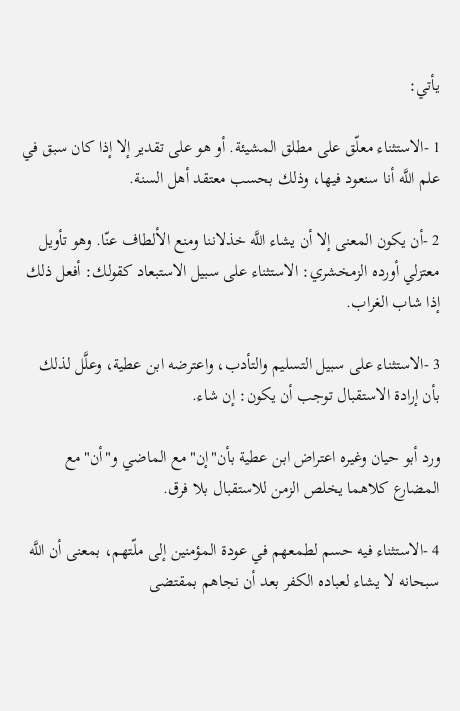يأتي:

1 -الاستثناء معلّق على مطلق المشيئة. أو هو على تقدير إلا إذا كان سبق في علم اللَّه أنا سنعود فيها، وذلك بحسب معتقد أهل السنة.

2 -أن يكون المعنى إلا أن يشاء اللَّه خذلاننا ومنع الألطاف عنّا. وهو تأويل معتزلي أورده الزمخشري: الاستثناء على سبيل الاستبعاد كقولك: أفعل ذلك إذا شاب الغراب.

3 -الاستثناء على سبيل التسليم والتأدب، واعترضه ابن عطية، وعلَّل لذلك بأن إرادة الاستقبال توجب أن يكون: إن شاء.

ورد أبو حيان وغيره اعتراض ابن عطية بأن"إن"مع الماضي و"أن"مع المضارع كلاهما يخلص الزمن للاستقبال بلا فرق.

4 -الاستثناء فيه حسم لطمعهم في عودة المؤمنين إلى ملّتهم، بمعنى أن اللَّه سبحانه لا يشاء لعباده الكفر بعد أن نجاهم بمقتضى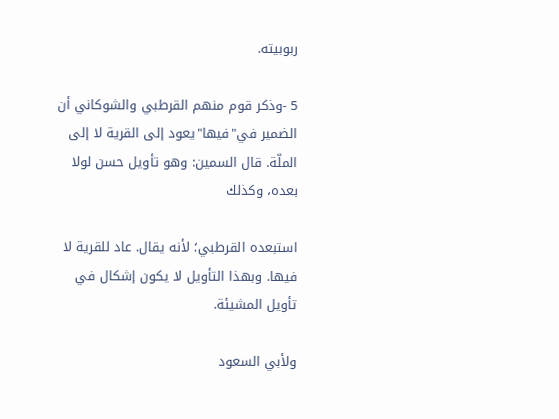ربوبيته.

5 -وذكر قوم منهم القرطبي والشوكاني أن الضمير في"فيها"يعود إلى القرية لا إلى الملّة. قال السمين: وهو تأويل حسن لولا بعده، وكذلك

استبعده القرطبي؛ لأنه يقال. عاد للقرية لا فيها. وبهذا التأويل لا يكون إشكال في تأويل المشيئة.

ولأبي السعود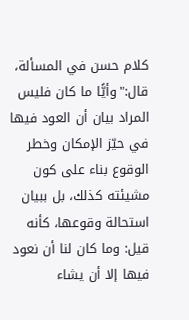كلام حسن في المسألة، قال:"وأيًّا ما كان فليس المراد بيان أن العود فيها في حيّز الإمكان وخطر الوقوع بناء على كون مشيئته كذلك، بل ببيان استحالة وقوعها، كأنه قيل: وما كان لنا أن نعود فيها إلا أن يشاء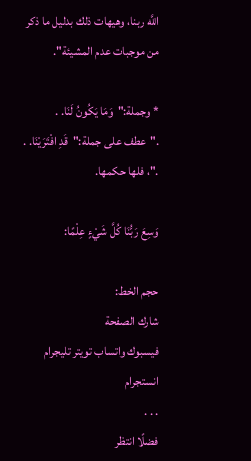اللَّه ربنا، وهيهات ذلك بدليل ما ذكر من موجبات عدم المشيئة".

* وجملة:"وَمَا يَكُونُ لَنَا. . ."عطف على جملة:"قَدِ افْتَرَيْنَا. . ."، فلها حكمها.

وَسِعَ رَبُّنَا كُلَّ شَيْءٍ عِلْمًا:

حجم الخط:
شارك الصفحة
فيسبوك واتساب تويتر تليجرام انستجرام
. . .
فضلًا انتظر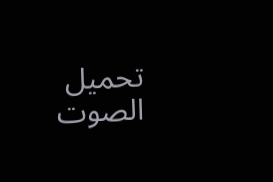تحميل الصوت